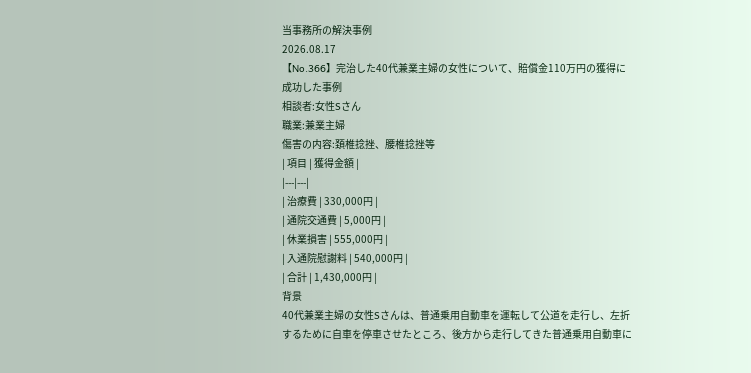当事務所の解決事例
2026.08.17
【No.366】完治した40代兼業主婦の女性について、賠償金110万円の獲得に成功した事例
相談者:女性Sさん
職業:兼業主婦
傷害の内容:頚椎捻挫、腰椎捻挫等
| 項目 | 獲得金額 |
|---|---|
| 治療費 | 330,000円 |
| 通院交通費 | 5,000円 |
| 休業損害 | 555,000円 |
| 入通院慰謝料 | 540,000円 |
| 合計 | 1,430,000円 |
背景
40代兼業主婦の女性Sさんは、普通乗用自動車を運転して公道を走行し、左折するために自車を停車させたところ、後方から走行してきた普通乗用自動車に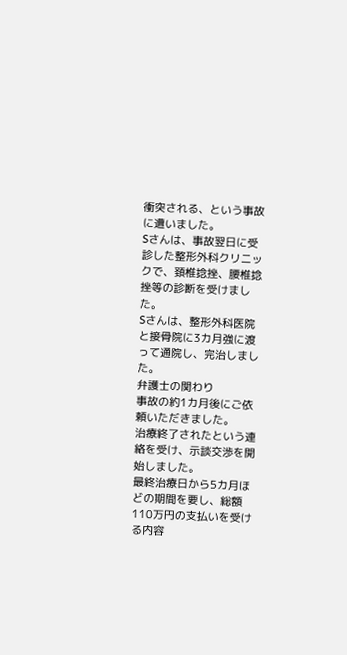衝突される、という事故に遭いました。
Sさんは、事故翌日に受診した整形外科クリニックで、頚椎捻挫、腰椎捻挫等の診断を受けました。
Sさんは、整形外科医院と接骨院に3カ月強に渡って通院し、完治しました。
弁護士の関わり
事故の約1カ月後にご依頼いただきました。
治療終了されたという連絡を受け、示談交渉を開始しました。
最終治療日から5カ月ほどの期間を要し、総額110万円の支払いを受ける内容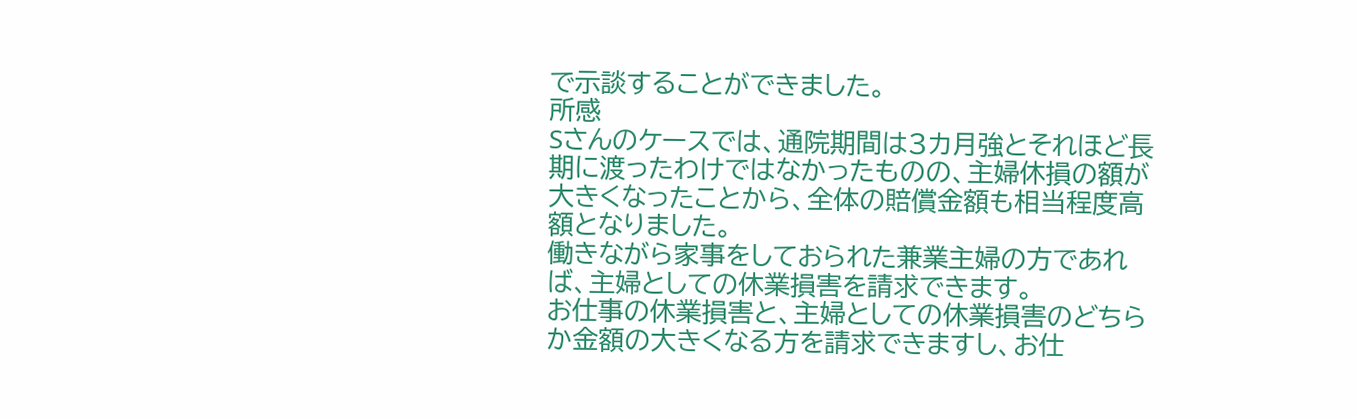で示談することができました。
所感
Sさんのケースでは、通院期間は3カ月強とそれほど長期に渡ったわけではなかったものの、主婦休損の額が大きくなったことから、全体の賠償金額も相当程度高額となりました。
働きながら家事をしておられた兼業主婦の方であれば、主婦としての休業損害を請求できます。
お仕事の休業損害と、主婦としての休業損害のどちらか金額の大きくなる方を請求できますし、お仕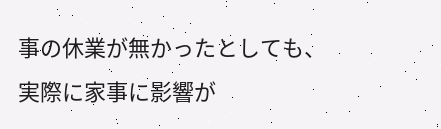事の休業が無かったとしても、実際に家事に影響が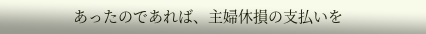あったのであれば、主婦休損の支払いを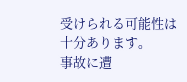受けられる可能性は十分あります。
事故に遭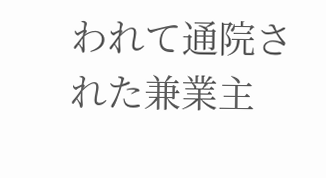われて通院された兼業主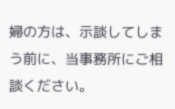婦の方は、示談してしまう前に、当事務所にご相談ください。